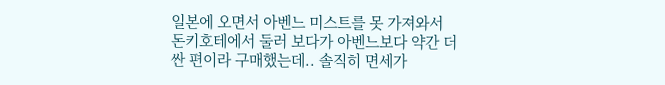일본에 오면서 아벤느 미스트를 못 가져와서 돈키호테에서 둘러 보다가 아벤느보다 약간 더 싼 편이라 구매했는데.. 솔직히 면세가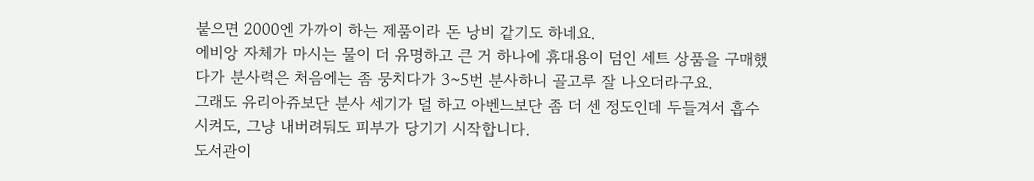붙으면 2000엔 가까이 하는 제품이라 돈 낭비 같기도 하네요.
에비앙 자체가 마시는 물이 더 유명하고 큰 거 하나에 휴대용이 덤인 세트 상품을 구매했다가 분사력은 처음에는 좀 뭉치다가 3~5번 분사하니 골고루 잘 나오더라구요.
그래도 유리아쥬보단 분사 세기가 덜 하고 아벤느보단 좀 더 센 정도인데 두들겨서 흡수시켜도, 그냥 내버려둬도 피부가 당기기 시작합니다.
도서관이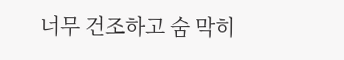너무 건조하고 숨 막히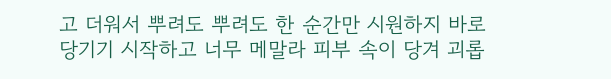고 더워서 뿌려도 뿌려도 한 순간만 시원하지 바로 당기기 시작하고 너무 메말라 피부 속이 당겨 괴롭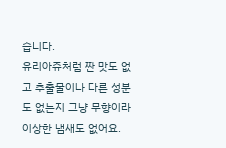습니다.
유리아쥬처럼 짠 맛도 없고 추출물이나 다른 성분도 없는지 그냥 무향이라 이상한 냄새도 없어요.